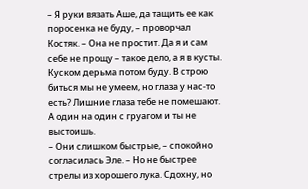– Я руки вязать Аше, да тащить ее как поросенка не буду, – проворчал Костяк. – Она не простит. Да я и сам себе не прощу – такое дело, а я в кусты. Куском дерьма потом буду. В строю биться мы не умеем, но глаза у нас-то есть? Лишние глаза тебе не помешают. А один на один с груагом и ты не выстоишь.
– Они слишком быстрые, – спокойно согласилась Эле. – Но не быстрее стрелы из хорошего лука. Сдохну, но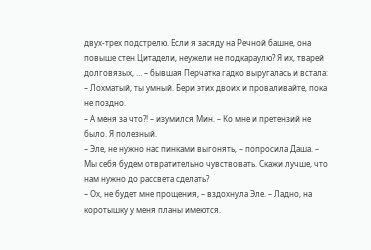двух-трех подстрелю. Если я засяду на Речной башне, она повыше стен Цитадели, неужели не подкараулю? Я их, тварей долговязых, … – бывшая Перчатка гадко выругалась и встала: – Лохматый, ты умный. Бери этих двоих и проваливайте, пока не поздно.
– А меня за что?! – изумился Мин. – Ко мне и претензий не было. Я полезный.
– Эле, не нужно нас пинками выгонять, – попросила Даша. – Мы себя будем отвратительно чувствовать. Скажи лучше, что нам нужно до рассвета сделать?
– Ох, не будет мне прощения, – вздохнула Эле. – Ладно, на коротышку у меня планы имеются.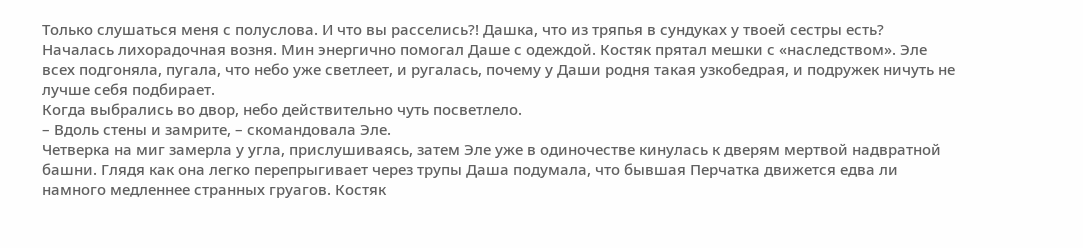Только слушаться меня с полуслова. И что вы расселись?! Дашка, что из тряпья в сундуках у твоей сестры есть?
Началась лихорадочная возня. Мин энергично помогал Даше с одеждой. Костяк прятал мешки с «наследством». Эле всех подгоняла, пугала, что небо уже светлеет, и ругалась, почему у Даши родня такая узкобедрая, и подружек ничуть не лучше себя подбирает.
Когда выбрались во двор, небо действительно чуть посветлело.
– Вдоль стены и замрите, – скомандовала Эле.
Четверка на миг замерла у угла, прислушиваясь, затем Эле уже в одиночестве кинулась к дверям мертвой надвратной башни. Глядя как она легко перепрыгивает через трупы Даша подумала, что бывшая Перчатка движется едва ли намного медленнее странных груагов. Костяк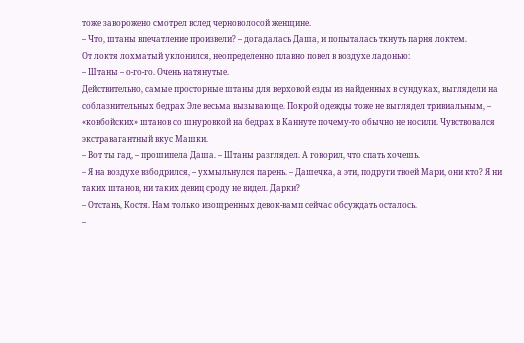тоже заворожено смотрел вслед черноволосой женщине.
– Что, штаны впечатление произвели? – догадалась Даша, и попыталась ткнуть парня локтем.
От локтя лохматый уклонился, неопределенно плавно повел в воздухе ладонью:
– Штаны – о-го-го. Очень натянутые.
Действительно, самые просторные штаны для верховой езды из найденных в сундуках, выглядели на соблазнительных бедрах Эле весьма вызывающе. Покрой одежды тоже не выглядел тривиальным, – «ковбойских» штанов со шнуровкой на бедрах в Каннуте почему-то обычно не носили. Чувствовался экстравагантный вкус Машки.
– Вот ты гад, – прошипела Даша. – Штаны разглядел. А говорил, что спать хочешь.
– Я на воздухе взбодрился, – ухмыльнулся парень. – Дашечка, а эти, подруги твоей Мари, они кто? Я ни таких штанов, ни таких девиц сроду не видел. Дарки?
– Отстань, Костя. Нам только изощренных девок-вамп сейчас обсуждать осталось.
–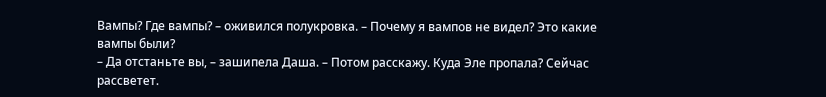Вампы? Где вампы? – оживился полукровка. – Почему я вампов не видел? Это какие вампы были?
– Да отстаньте вы, – зашипела Даша. – Потом расскажу. Куда Эле пропала? Сейчас рассветет.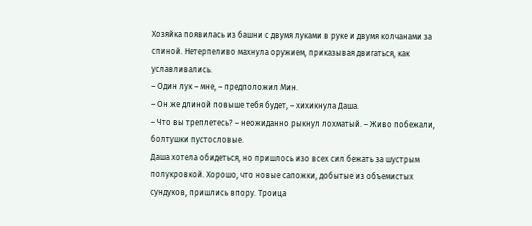Хозяйка появилась из башни с двумя луками в руке и двумя колчанами за спиной. Нетерпеливо махнула оружием, приказывая двигаться, как уславливались.
– Один лук – мне, – предположил Мин.
– Он же длиной повыше тебя будет, – хихикнула Даша.
– Что вы треплетесь? – неожиданно рыкнул лохматый. – Живо побежали, болтушки пустословые.
Даша хотела обидеться, но пришлось изо всех сил бежать за шустрым полукровкой. Хорошо, что новые сапожки, добытые из объемистых сундуков, пришлись впору. Троица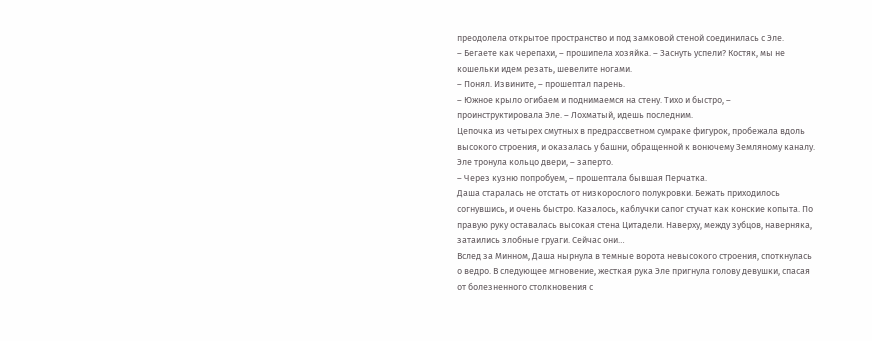преодолела открытое пространство и под замковой стеной соединилась с Эле.
– Бегаете как черепахи, – прошипела хозяйка. – Заснуть успели? Костяк, мы не кошельки идем резать, шевелите ногами.
– Понял. Извините, – прошептал парень.
– Южное крыло огибаем и поднимаемся на стену. Тихо и быстро, – проинструктировала Эле. – Лохматый, идешь последним.
Цепочка из четырех смутных в предрассветном сумраке фигурок, пробежала вдоль высокого строения, и оказалась у башни, обращенной к вонючему Земляному каналу. Эле тронула кольцо двери, – заперто.
– Через кузню попробуем, – прошептала бывшая Перчатка.
Даша старалась не отстать от низкорослого полукровки. Бежать приходилось согнувшись, и очень быстро. Казалось, каблучки сапог стучат как конские копыта. По правую руку оставалась высокая стена Цитадели. Наверху, между зубцов, наверняка, затаились злобные груаги. Сейчас они…
Вслед за Минном, Даша нырнула в темные ворота невысокого строения, споткнулась о ведро. В следующее мгновение, жесткая рука Эле пригнула голову девушки, спасая от болезненного столкновения с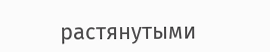растянутыми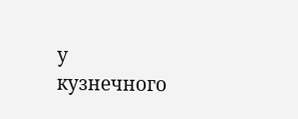у кузнечного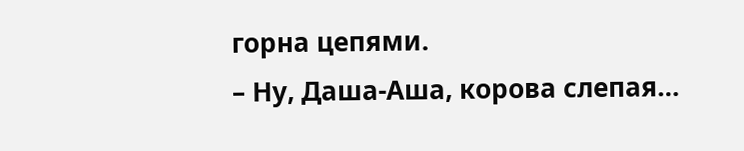горна цепями.
– Ну, Даша-Аша, корова слепая…